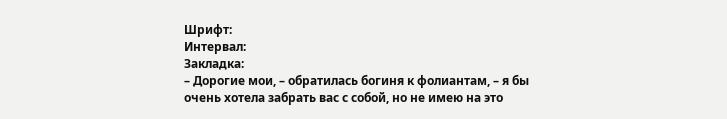Шрифт:
Интервал:
Закладка:
– Дорогие мои, – обратилась богиня к фолиантам, – я бы очень хотела забрать вас с собой, но не имею на это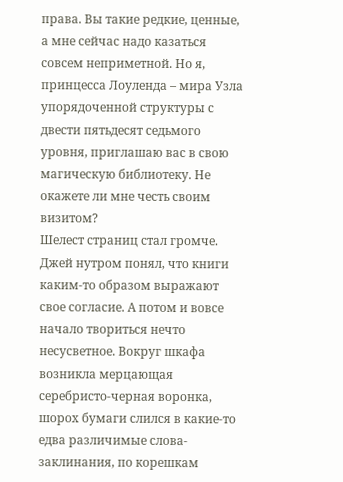права. Вы такие редкие, ценные, а мне сейчас надо казаться совсем неприметной. Но я, принцесса Лоуленда – мира Узла упорядоченной структуры с двести пятьдесят седьмого уровня, приглашаю вас в свою магическую библиотеку. Не окажете ли мне честь своим визитом?
Шелест страниц стал громче. Джей нутром понял, что книги каким-то образом выражают свое согласие. А потом и вовсе начало твориться нечто несусветное. Вокруг шкафа возникла мерцающая серебристо-черная воронка, шорох бумаги слился в какие-то едва различимые слова-заклинания, по корешкам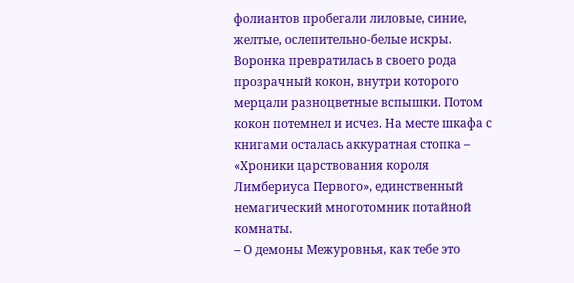фолиантов пробегали лиловые, синие, желтые, ослепительно-белые искры. Воронка превратилась в своего рода прозрачный кокон, внутри которого мерцали разноцветные вспышки. Потом кокон потемнел и исчез. На месте шкафа с книгами осталась аккуратная стопка – «Хроники царствования короля Лимбериуса Первого», единственный немагический многотомник потайной комнаты.
– О демоны Межуровнья, как тебе это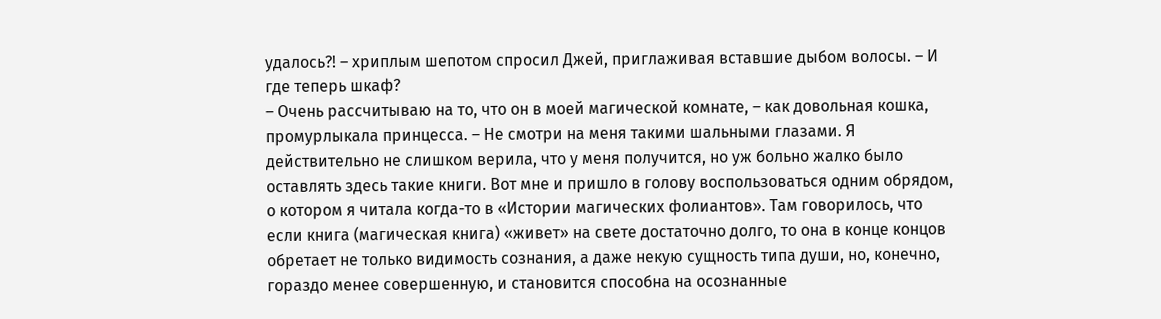удалось?! – хриплым шепотом спросил Джей, приглаживая вставшие дыбом волосы. – И где теперь шкаф?
– Очень рассчитываю на то, что он в моей магической комнате, – как довольная кошка, промурлыкала принцесса. – Не смотри на меня такими шальными глазами. Я действительно не слишком верила, что у меня получится, но уж больно жалко было оставлять здесь такие книги. Вот мне и пришло в голову воспользоваться одним обрядом, о котором я читала когда-то в «Истории магических фолиантов». Там говорилось, что если книга (магическая книга) «живет» на свете достаточно долго, то она в конце концов обретает не только видимость сознания, а даже некую сущность типа души, но, конечно, гораздо менее совершенную, и становится способна на осознанные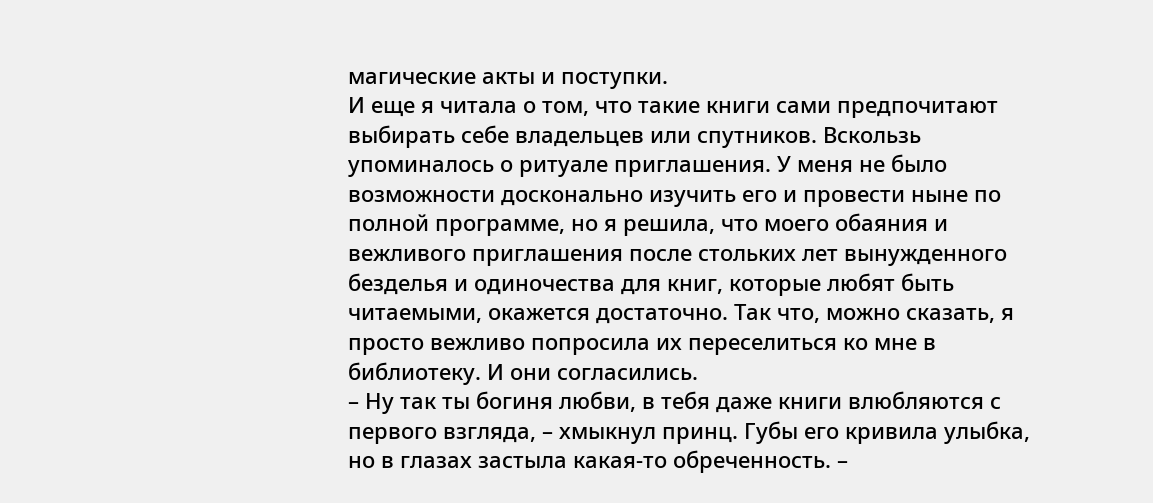магические акты и поступки.
И еще я читала о том, что такие книги сами предпочитают выбирать себе владельцев или спутников. Вскользь упоминалось о ритуале приглашения. У меня не было возможности досконально изучить его и провести ныне по полной программе, но я решила, что моего обаяния и вежливого приглашения после стольких лет вынужденного безделья и одиночества для книг, которые любят быть читаемыми, окажется достаточно. Так что, можно сказать, я просто вежливо попросила их переселиться ко мне в библиотеку. И они согласились.
– Ну так ты богиня любви, в тебя даже книги влюбляются с первого взгляда, – хмыкнул принц. Губы его кривила улыбка, но в глазах застыла какая-то обреченность. –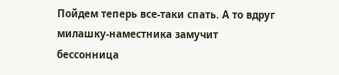Пойдем теперь все-таки спать. А то вдруг милашку-наместника замучит бессонница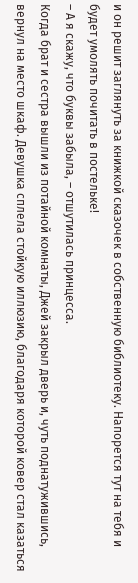и он решит заглянуть за книжкой сказочек в собственную библиотеку. Напорется тут на тебя и будет умолять почитать в постельке!
– А я скажу, что буквы забыла, – отшутилась принцесса.
Когда брат и сестра вышли из потайной комнаты, Джей закрыл дверь и, чуть поднатужившись, вернул на место шкаф. Девушка сплела стойкую иллюзию, благодаря которой ковер стал казаться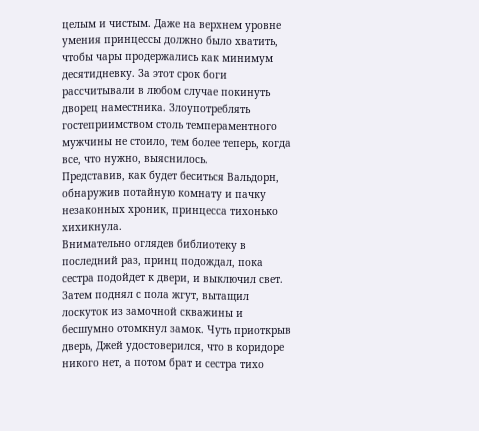целым и чистым. Даже на верхнем уровне умения принцессы должно было хватить, чтобы чары продержались как минимум десятидневку. За этот срок боги рассчитывали в любом случае покинуть дворец наместника. Злоупотреблять гостеприимством столь темпераментного мужчины не стоило, тем более теперь, когда все, что нужно, выяснилось.
Представив, как будет беситься Вальдорн, обнаружив потайную комнату и пачку незаконных хроник, принцесса тихонько хихикнула.
Внимательно оглядев библиотеку в последний раз, принц подождал, пока сестра подойдет к двери, и выключил свет. Затем поднял с пола жгут, вытащил лоскуток из замочной скважины и бесшумно отомкнул замок. Чуть приоткрыв дверь, Джей удостоверился, что в коридоре никого нет, а потом брат и сестра тихо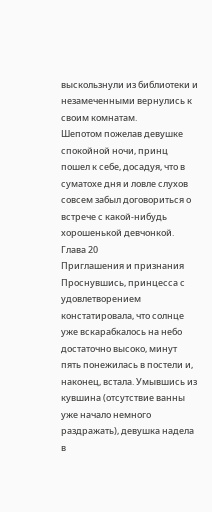выскользнули из библиотеки и незамеченными вернулись к своим комнатам.
Шепотом пожелав девушке спокойной ночи, принц пошел к себе, досадуя, что в суматохе дня и ловле слухов совсем забыл договориться о встрече с какой-нибудь хорошенькой девчонкой.
Глава 20
Приглашения и признания
Проснувшись, принцесса с удовлетворением констатировала, что солнце уже вскарабкалось на небо достаточно высоко, минут пять понежилась в постели и, наконец, встала. Умывшись из кувшина (отсутствие ванны уже начало немного раздражать), девушка надела в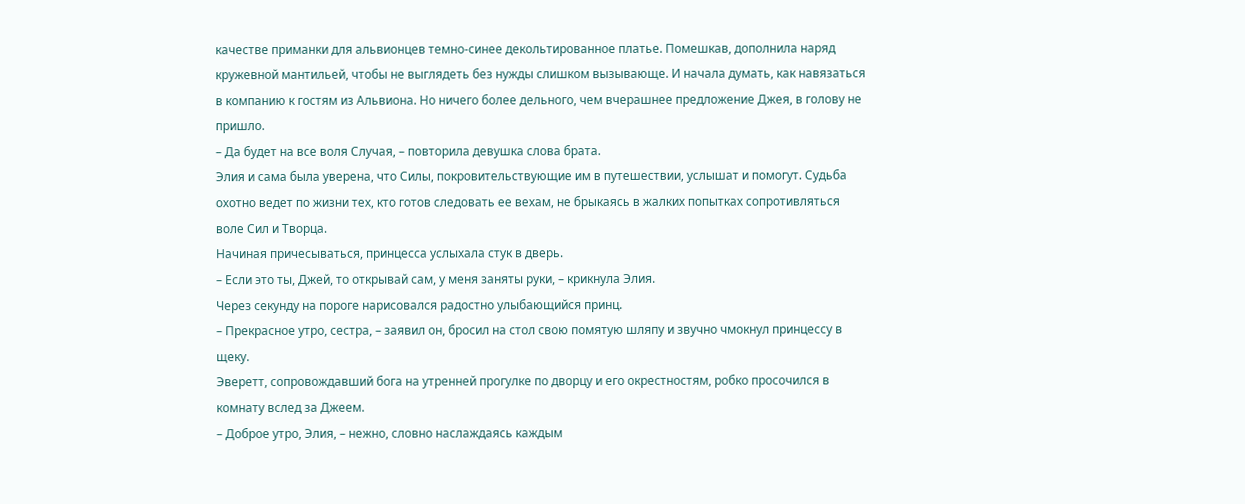качестве приманки для альвионцев темно-синее декольтированное платье. Помешкав, дополнила наряд кружевной мантильей, чтобы не выглядеть без нужды слишком вызывающе. И начала думать, как навязаться в компанию к гостям из Альвиона. Но ничего более дельного, чем вчерашнее предложение Джея, в голову не пришло.
– Да будет на все воля Случая, – повторила девушка слова брата.
Элия и сама была уверена, что Силы, покровительствующие им в путешествии, услышат и помогут. Судьба охотно ведет по жизни тех, кто готов следовать ее вехам, не брыкаясь в жалких попытках сопротивляться воле Сил и Творца.
Начиная причесываться, принцесса услыхала стук в дверь.
– Если это ты, Джей, то открывай сам, у меня заняты руки, – крикнула Элия.
Через секунду на пороге нарисовался радостно улыбающийся принц.
– Прекрасное утро, сестра, – заявил он, бросил на стол свою помятую шляпу и звучно чмокнул принцессу в щеку.
Эверетт, сопровождавший бога на утренней прогулке по дворцу и его окрестностям, робко просочился в комнату вслед за Джеем.
– Доброе утро, Элия, – нежно, словно наслаждаясь каждым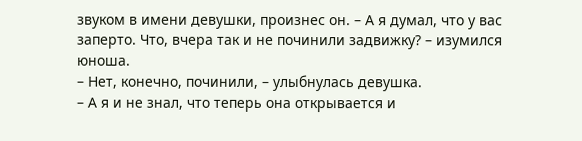звуком в имени девушки, произнес он. – А я думал, что у вас заперто. Что, вчера так и не починили задвижку? – изумился юноша.
– Нет, конечно, починили, – улыбнулась девушка.
– А я и не знал, что теперь она открывается и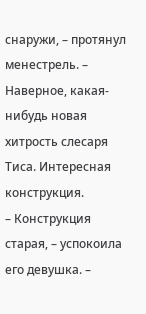снаружи, – протянул менестрель. – Наверное, какая-нибудь новая хитрость слесаря Тиса. Интересная конструкция.
– Конструкция старая, – успокоила его девушка. –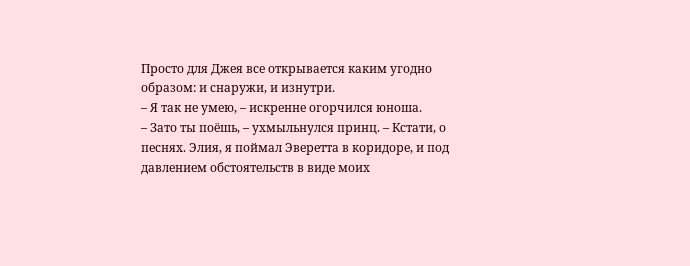Просто для Джея все открывается каким угодно образом: и снаружи, и изнутри.
– Я так не умею, – искренне огорчился юноша.
– Зато ты поёшь, – ухмыльнулся принц. – Кстати, о песнях. Элия, я поймал Эверетта в коридоре, и под давлением обстоятельств в виде моих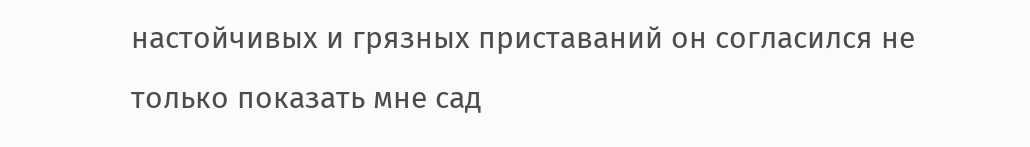настойчивых и грязных приставаний он согласился не только показать мне сад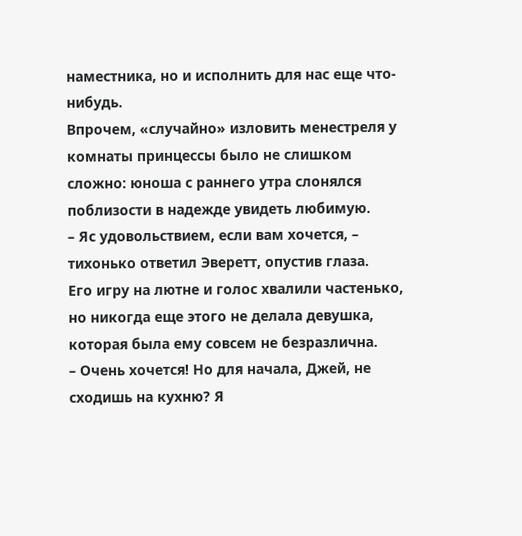наместника, но и исполнить для нас еще что-нибудь.
Впрочем, «случайно» изловить менестреля у комнаты принцессы было не слишком сложно: юноша с раннего утра слонялся поблизости в надежде увидеть любимую.
– Яс удовольствием, если вам хочется, – тихонько ответил Эверетт, опустив глаза.
Его игру на лютне и голос хвалили частенько, но никогда еще этого не делала девушка, которая была ему совсем не безразлична.
– Очень хочется! Но для начала, Джей, не сходишь на кухню? Я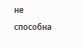не способна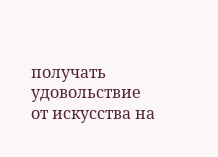получать удовольствие от искусства на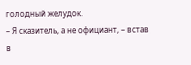голодный желудок.
– Я сказитель, а не официант, – встав в